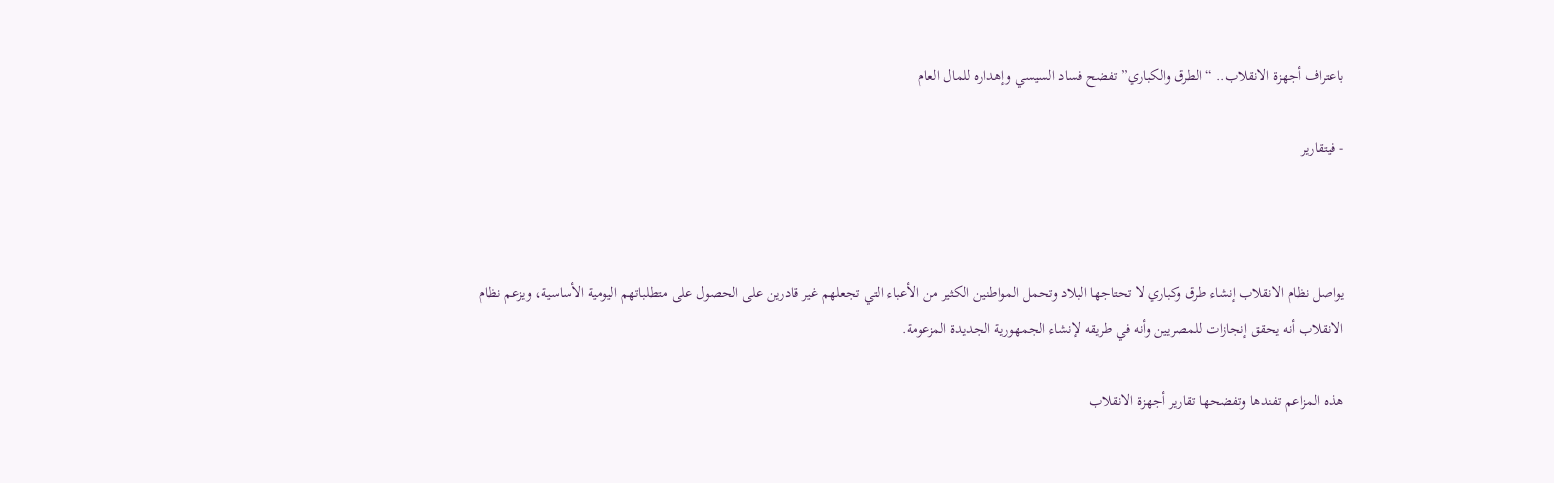باعتراف أجهزة الانقلاب.. “الطرق والكباري” تفضح فساد السيسي وإهداره للمال العام

- فيتقارير



يواصل نظام الانقلاب إنشاء طرق وكباري لا تحتاجها البلاد وتحمل المواطنين الكثير من الأعباء التي تجعلهم غير قادرين على الحصول على متطلباتهم اليومية الأساسية، ويزعم نظام الانقلاب أنه يحقق إنجازات للمصريين وأنه في طريقه لإنشاء الجمهورية الجديدة المزعومة.

هذه المزاعم تفندها وتفضحها تقارير أجهزة الانقلاب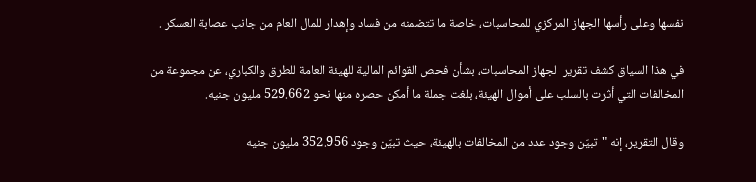نفسها وعلى رأسها الجهاز المركزي للمحاسبات، خاصة ما تتضمنه من فساد وإهدار للمال العام من جانب عصابة العسكر .

في هذا السياق كشف تقرير  لجهاز المحاسبات، بشأن فحص القوائم المالية للهيئة العامة للطرق والكباري، عن مجموعة من المخالفات التي أثرت بالسلب على أموال الهيئة، بلغت جملة ما أمكن حصره منها نحو 529.662 مليون جنيه.

وقال التقرير، إنه "تبيّن وجود عدد من المخالفات بالهيئة، حيث تبيّن وجود 352.956 مليون جنيه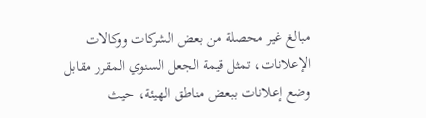مبالغ غير محصلة من بعض الشركات ووكالات الإعلانات، تمثل قيمة الجعل السنوي المقرر مقابل وضع إعلانات ببعض مناطق الهيئة، حيث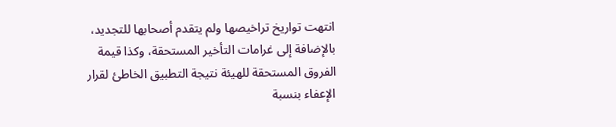انتهت تواريخ تراخيصها ولم يتقدم أصحابها للتجديد، بالإضافة إلى غرامات التأخير المستحقة، وكذا قيمة الفروق المستحقة للهيئة نتيجة التطبيق الخاطئ لقرار الإعفاء بنسبة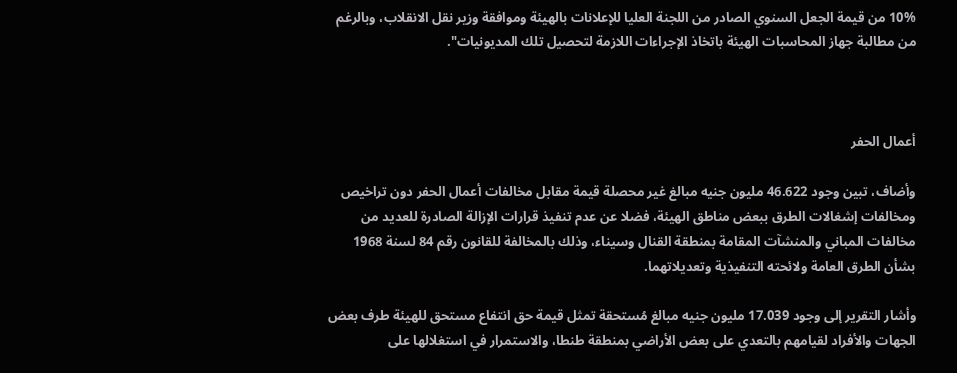10% من قيمة الجعل السنوي الصادر من اللجنة العليا للإعلانات بالهيئة وموافقة وزير نقل الانقلاب، وبالرغم من مطالبة جهاز المحاسبات الهيئة باتخاذ الإجراءات اللازمة لتحصيل تلك المديونيات".



أعمال الحفر

وأضاف، تبين وجود 46.622 مليون جنيه مبالغ غير محصلة قيمة مقابل مخالفات أعمال الحفر دون تراخيص ومخالفات إشغالات الطرق ببعض مناطق الهيئة، فضلا عن عدم تنفيذ قرارات الإزالة الصادرة للعديد من مخالفات المباني والمنشآت المقامة بمنطقة القنال وسيناء، وذلك بالمخالفة للقانون رقم 84 لسنة 1968 بشأن الطرق العامة ولائحته التنفيذية وتعديلاتهما.

وأشار التقرير إلى وجود 17.039 مليون جنيه مبالغ مُستحقة تمثل قيمة حق انتفاع مستحق للهيئة طرف بعض الجهات والأفراد لقيامهم بالتعدي على بعض الأراضي بمنطقة طنطا، والاستمرار في استغلالها على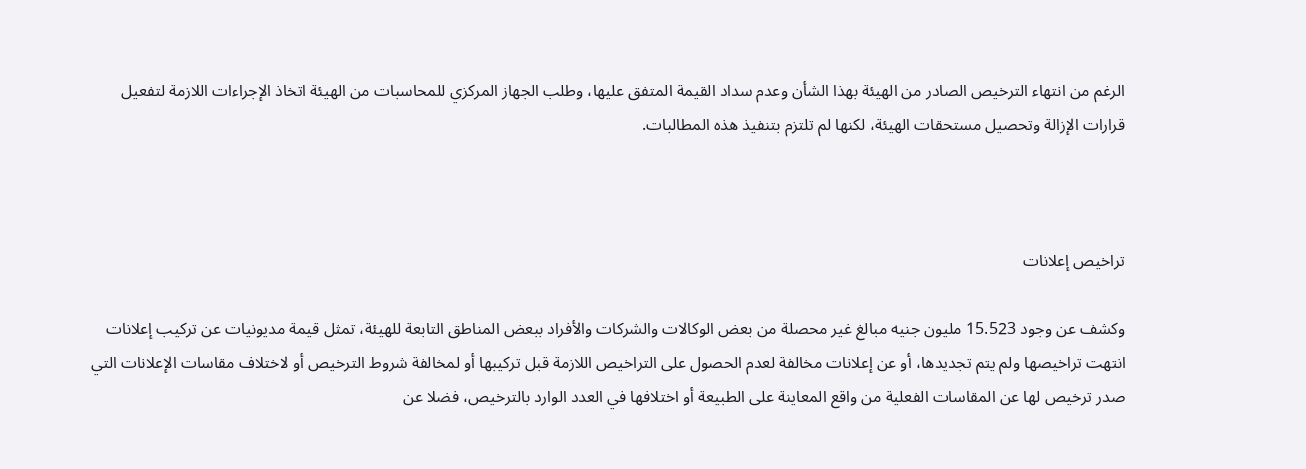الرغم من انتهاء الترخيص الصادر من الهيئة بهذا الشأن وعدم سداد القيمة المتفق عليها، وطلب الجهاز المركزي للمحاسبات من الهيئة اتخاذ الإجراءات اللازمة لتفعيل قرارات الإزالة وتحصيل مستحقات الهيئة، لكنها لم تلتزم بتنفيذ هذه المطالبات.



تراخيص إعلانات

وكشف عن وجود 15.523 مليون جنيه مبالغ غير محصلة من بعض الوكالات والشركات والأفراد ببعض المناطق التابعة للهيئة، تمثل قيمة مديونيات عن تركيب إعلانات انتهت تراخيصها ولم يتم تجديدها، أو عن إعلانات مخالفة لعدم الحصول على التراخيص اللازمة قبل تركيبها أو لمخالفة شروط الترخيص أو لاختلاف مقاسات الإعلانات التي صدر ترخيص لها عن المقاسات الفعلية من واقع المعاينة على الطبيعة أو اختلافها في العدد الوارد بالترخيص، فضلا عن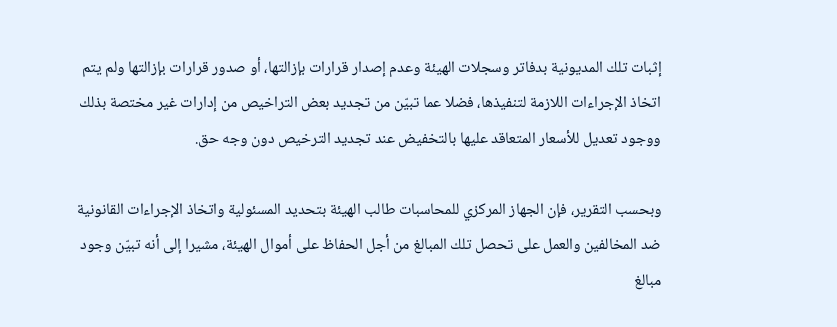إثبات تلك المديونية بدفاتر وسجلات الهيئة وعدم إصدار قرارات بإزالتها، أو صدور قرارات بإزالتها ولم يتم اتخاذ الإجراءات اللازمة لتنفيذها، فضلا عما تبيّن من تجديد بعض التراخيص من إدارات غير مختصة بذلك ووجود تعديل للأسعار المتعاقد عليها بالتخفيض عند تجديد الترخيص دون وجه حق.

وبحسب التقرير، فإن الجهاز المركزي للمحاسبات طالب الهيئة بتحديد المسئولية واتخاذ الإجراءات القانونية ضد المخالفين والعمل على تحصل تلك المبالغ من أجل الحفاظ على أموال الهيئة، مشيرا إلى أنه تبيّن وجود مبالغ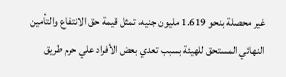غير محصلة بنحو 1.619 مليون جنيه، تمثل قيمة حق الانتفاع والتأمين النهائي المستحق للهيئة بسبب تعدي بعض الأفراد علي حرم طريق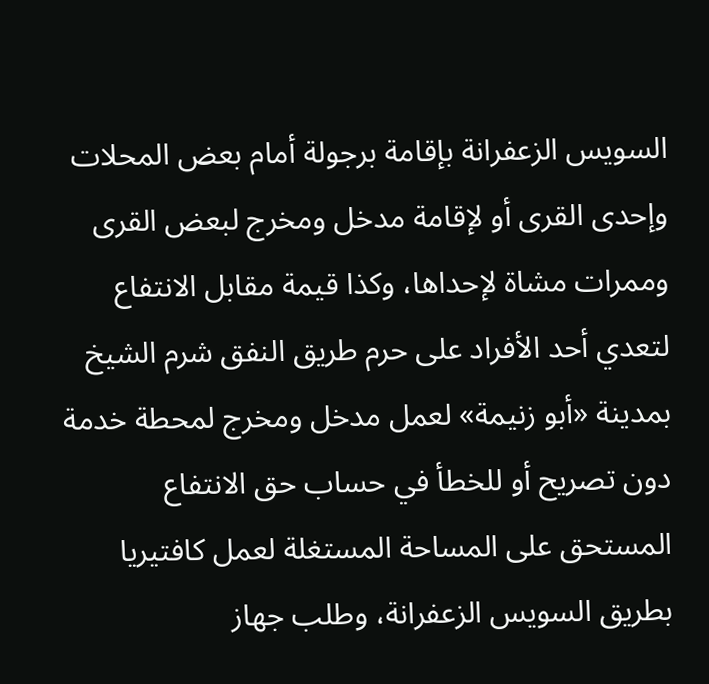السويس الزعفرانة بإقامة برجولة أمام بعض المحلات وإحدى القرى أو لإقامة مدخل ومخرج لبعض القرى وممرات مشاة لإحداها، وكذا قيمة مقابل الانتفاع لتعدي أحد الأفراد على حرم طريق النفق شرم الشيخ بمدينة «أبو زنيمة» لعمل مدخل ومخرج لمحطة خدمة دون تصريح أو للخطأ في حساب حق الانتفاع المستحق على المساحة المستغلة لعمل كافتيريا بطريق السويس الزعفرانة، وطلب جهاز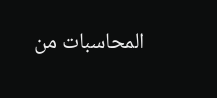المحاسبات من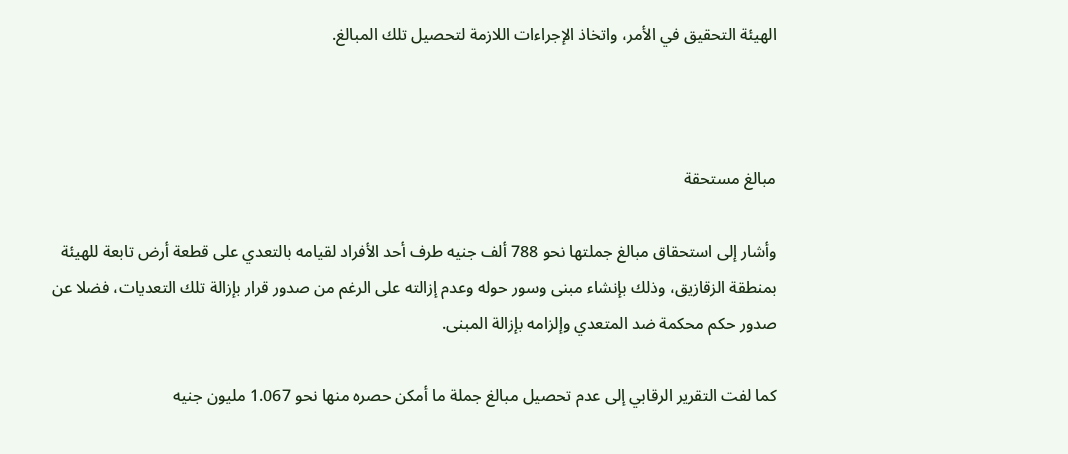الهيئة التحقيق في الأمر، واتخاذ الإجراءات اللازمة لتحصيل تلك المبالغ.



مبالغ مستحقة

وأشار إلى استحقاق مبالغ جملتها نحو 788 ألف جنيه طرف أحد الأفراد لقيامه بالتعدي على قطعة أرض تابعة للهيئة بمنطقة الزقازيق، وذلك بإنشاء مبنى وسور حوله وعدم إزالته على الرغم من صدور قرار بإزالة تلك التعديات، فضلا عن صدور حكم محكمة ضد المتعدي وإلزامه بإزالة المبنى.

كما لفت التقرير الرقابي إلى عدم تحصيل مبالغ جملة ما أمكن حصره منها نحو 1.067 مليون جنيه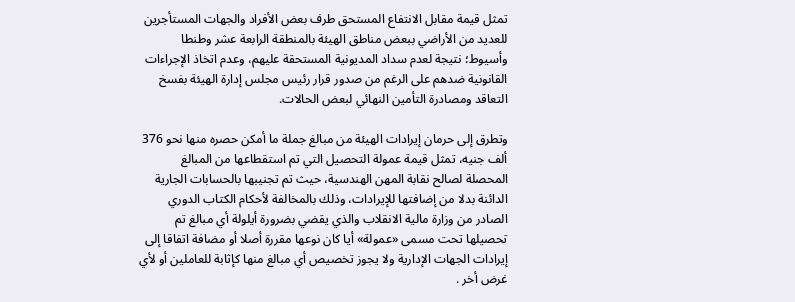تمثل قيمة مقابل الانتفاع المستحق طرف بعض الأفراد والجهات المستأجرين للعديد من الأراضي ببعض مناطق الهيئة بالمنطقة الرابعة عشر وطنطا وأسيوط؛ نتيجة لعدم سداد المديونية المستحقة عليهم، وعدم اتخاذ الإجراءات القانونية ضدهم على الرغم من صدور قرار رئيس مجلس إدارة الهيئة بفسخ التعاقد ومصادرة التأمين النهائي لبعض الحالات.

وتطرق إلى حرمان إيرادات الهيئة من مبالغ جملة ما أمكن حصره منها نحو 376 ألف جنيه، تمثل قيمة عمولة التحصيل التي تم استقطاعها من المبالغ المحصلة لصالح نقابة المهن الهندسية، حيث تم تجنيبها بالحسابات الجارية الدائنة بدلا من إضافتها للإيرادات، وذلك بالمخالفة لأحكام الكتاب الدوري الصادر من وزارة مالية الانقلاب والذي يقضي بضرورة أيلولة أي مبالغ تم تحصيلها تحت مسمى «عمولة» أيا كان نوعها مقررة أصلا أو مضافة اتفاقا إلى إيرادات الجهات الإدارية ولا يجوز تخصيص أي مبالغ منها كإثابة للعاملين أو لأي غرض أخر .